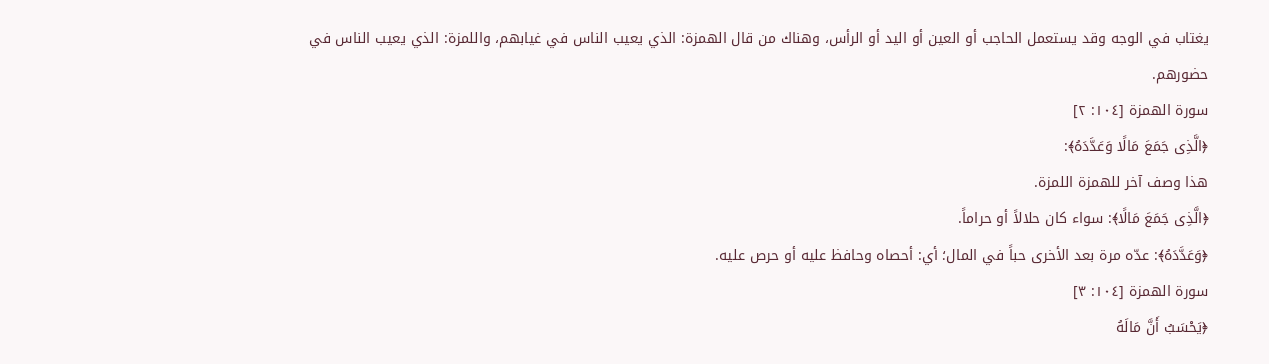يغتاب في الوجه وقد يستعمل الحاجب أو العين أو اليد أو الرأس، وهناك من قال الهمزة: الذي يعيب الناس في غيابهم، واللمزة: الذي يعيب الناس في حضورهم.
سورة الهمزة [١٠٤: ٢]
﴿الَّذِى جَمَعَ مَالًا وَعَدَّدَهُ﴾:
هذا وصف آخر للهمزة اللمزة.
﴿الَّذِى جَمَعَ مَالًا﴾: سواء كان حلالاً أو حراماً.
﴿وَعَدَّدَهُ﴾: عدّه مرة بعد الأخرى حباً في المال؛ أي: أحصاه وحافظ عليه أو حرص عليه.
سورة الهمزة [١٠٤: ٣]
﴿يَحْسَبُ أَنَّ مَالَهُ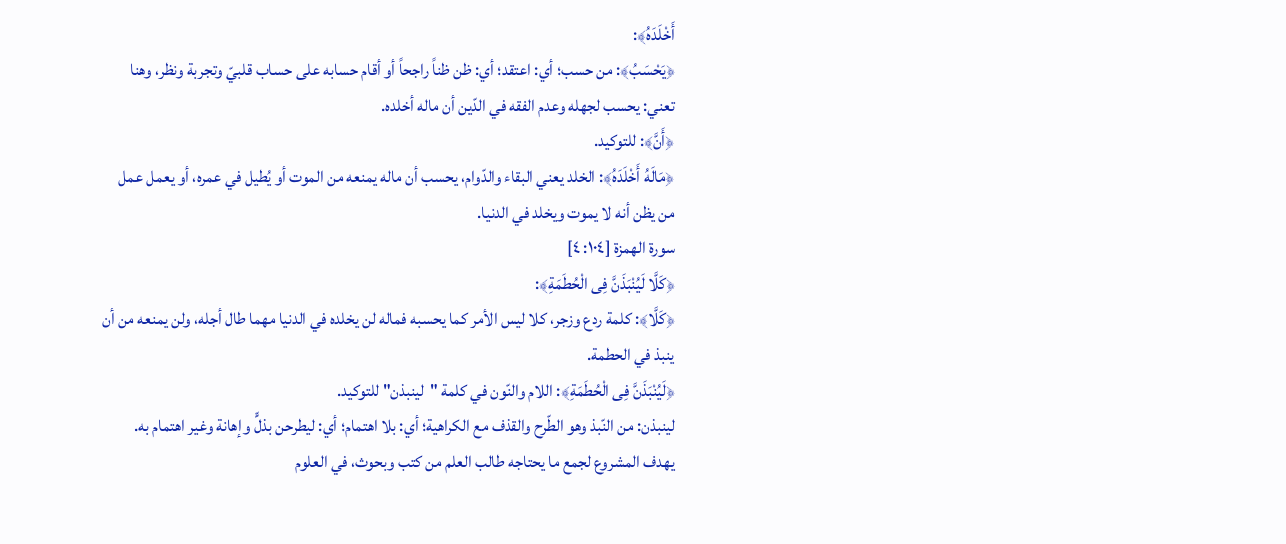أَخْلَدَهُ﴾:
﴿يَحْسَبُ﴾: من حسب؛ أي: اعتقد؛ أي: ظن ظناً راجحاً أو أقام حسابه على حساب قلبيّ وتجربة ونظر، وهنا تعني: يحسب لجهله وعدم الفقه في الدّين أن ماله أخلده.
﴿أَنَّ﴾: للتوكيد.
﴿مَالَهُ أَخْلَدَهُ﴾: الخلد يعني البقاء والدّوام، يحسب أن ماله يمنعه من الموت أو يُطيل في عمره، أو يعمل عمل من يظن أنه لا يموت ويخلد في الدنيا.
سورة الهمزة [١٠٤: ٤]
﴿كَلَّا لَيُنْبَذَنَّ فِى الْحُطَمَةِ﴾:
﴿كَلَّا﴾: كلمة ردع وزجر، كلا ليس الأمر كما يحسبه فماله لن يخلده في الدنيا مهما طال أجله، ولن يمنعه من أن ينبذ في الحطمة.
﴿لَيُنْبَذَنَّ فِى الْحُطَمَةِ﴾: اللام والنّون في كلمة "لينبذن" للتوكيد.
لينبذن: من النّبذ وهو الطّرح والقذف مع الكراهية؛ أي: بلا اهتمام؛ أي: ليطرحن بذلٍّ وإهانة وغير اهتمام به.
يهدف المشروع لجمع ما يحتاجه طالب العلم من كتب وبحوث، في العلوم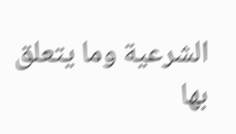الشرعية وما يتعلق بها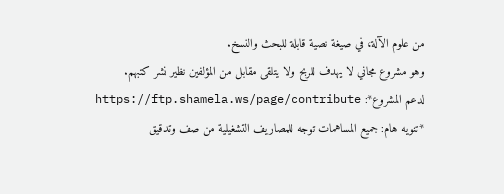من علوم الآلة، في صيغة نصية قابلة للبحث والنسخ.
وهو مشروع مجاني لا يهدف للربح ولا يتلقى مقابل من المؤلفين نظير نشر كتبهم.
لدعم المشروع*: https://ftp.shamela.ws/page/contribute
*تنويه هام: جميع المساهمات توجه للمصاريف التشغيلية من صف وتدقيق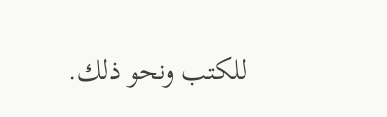للكتب ونحو ذلك.